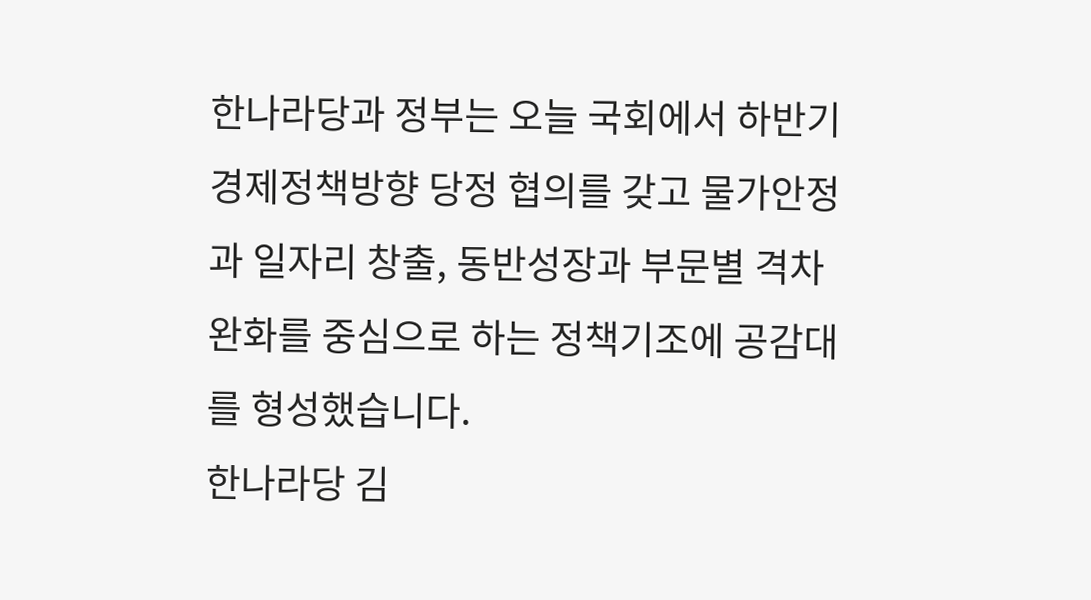한나라당과 정부는 오늘 국회에서 하반기 경제정책방향 당정 협의를 갖고 물가안정과 일자리 창출, 동반성장과 부문별 격차완화를 중심으로 하는 정책기조에 공감대를 형성했습니다.
한나라당 김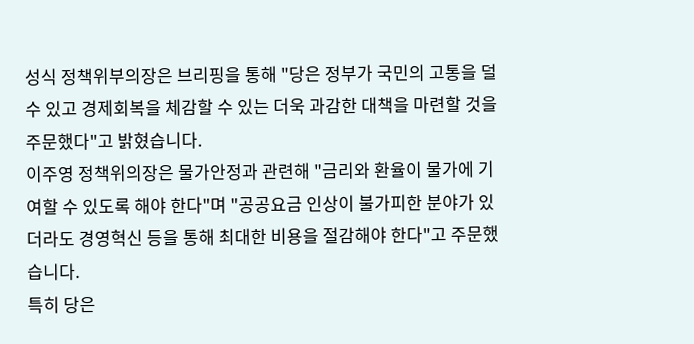성식 정책위부의장은 브리핑을 통해 "당은 정부가 국민의 고통을 덜 수 있고 경제회복을 체감할 수 있는 더욱 과감한 대책을 마련할 것을 주문했다"고 밝혔습니다.
이주영 정책위의장은 물가안정과 관련해 "금리와 환율이 물가에 기여할 수 있도록 해야 한다"며 "공공요금 인상이 불가피한 분야가 있더라도 경영혁신 등을 통해 최대한 비용을 절감해야 한다"고 주문했습니다.
특히 당은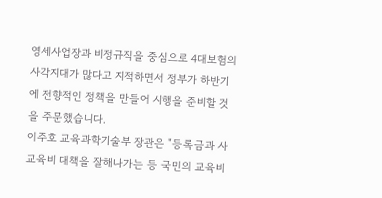영세사업장과 비정규직을 중심으로 4대보험의 사각지대가 많다고 지적하면서 정부가 하반기에 전향적인 정책을 만들어 시행을 준비할 것을 주문했습니다.
이주호 교육과학기술부 장관은 "등록금과 사교육비 대책을 잘해나가는 등 국민의 교육비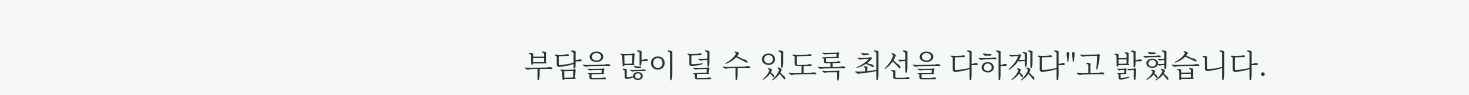부담을 많이 덜 수 있도록 최선을 다하겠다"고 밝혔습니다.